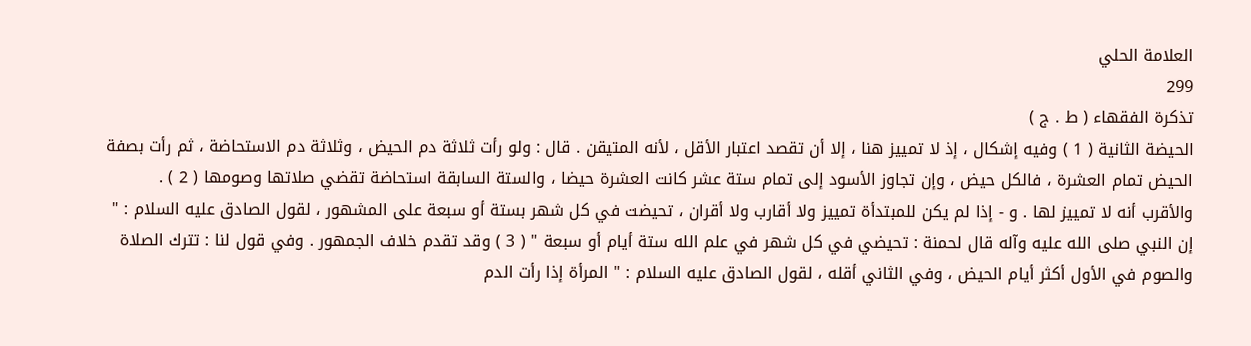العلامة الحلي
299
تذكرة الفقهاء ( ط . ج )
الحيضة الثانية ( 1 ) وفيه إشكال ، إذ لا تمييز هنا ، إلا أن تقصد اعتبار الأقل ، لأنه المتيقن . قال : ولو رأت ثلاثة دم الحيض ، وثلاثة دم الاستحاضة ، ثم رأت بصفة الحيض تمام العشرة ، فالكل حيض ، وإن تجاوز الأسود إلى تمام ستة عشر كانت العشرة حيضا ، والستة السابقة استحاضة تقضي صلاتها وصومها ( 2 ) . والأقرب أنه لا تمييز لها . و - إذا لم يكن للمبتدأة تمييز ولا أقارب ولا أقران ، تحيضت في كل شهر بستة أو سبعة على المشهور ، لقول الصادق عليه السلام : " إن النبي صلى الله عليه وآله قال لحمنة : تحيضي في كل شهر في علم الله ستة أيام أو سبعة " ( 3 ) وقد تقدم خلاف الجمهور . وفي قول لنا : تترك الصلاة والصوم في الأول أكثر أيام الحيض ، وفي الثاني أقله ، لقول الصادق عليه السلام : " المرأة إذا رأت الدم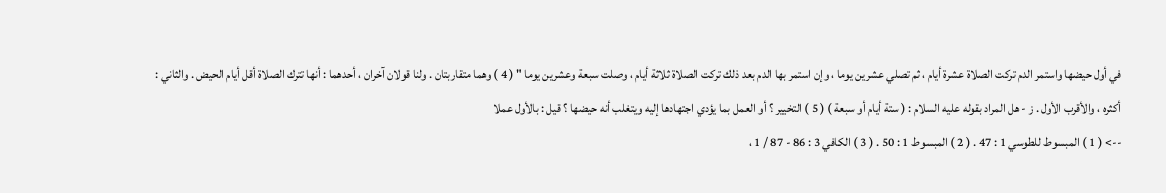في أول حيضها واستمر الدم تركت الصلاة عشرة أيام ، ثم تصلي عشرين يوما ، وإن استمر بها الدم بعد ذلك تركت الصلاة ثلاثة أيام ، وصلت سبعة وعشرين يوما " ( 4 ) وهما متقاربتان . ولنا قولان آخران ، أحدهما : أنها تترك الصلاة أقل أيام الحيض . والثاني : أكثره ، والأقرب الأول . ز - هل المراد بقوله عليه السلام : ( ستة أيام أو سبعة ) ( 5 ) التخيير ؟ أو العمل بما يؤدي اجتهادها إليه ويتغلب أنه حيضها ؟ قيل : بالأول عملا
--> ( 1 ) المبسوط للطوسي 1 : 47 . ( 2 ) المبسوط 1 : 50 . ( 3 ) الكافي 3 : 86 - 87 / 1 ،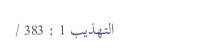التهذيب 1 : 383 /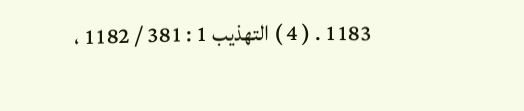1183 . ( 4 ) التهذيب 1 : 381 / 1182 ،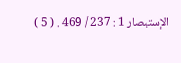الإستبصار 1 : 237 / 469 . ( 5 )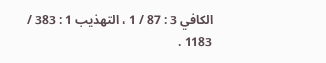الكافي 3 : 87 / 1 ، التهذيب 1 : 383 / 1183 .